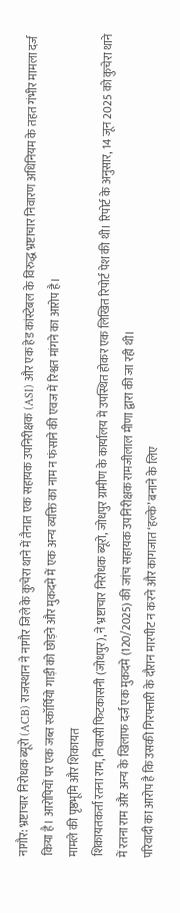नागौर: भ्रष्टाचार निरोधक ब्यूरो (ACB) राजस्थान ने नागौर जिले के कुचेरा थाने में तैनात एक सहायक उपनिरीक्षक (ASI) और एक हेड कांस्टेबल के विरुद्ध भ्रष्टाचार निवारण अधिनियम के तहत गंभीर मामला दर्ज किया है। आरोपियों पर एक जब्त स्कॉर्पियो गाड़ी को छोड़ने और मुकदमे में एक अन्य व्यक्ति का नाम न फंसाने की एवज में रिश्वत मांगने का आरोप है।
मामले की पृष्ठभूमि और शिकायत
शिकायतकर्ता रतना राम, निवासी फिटकासनी (जोधपुर), ने भ्रष्टाचार निरोधक ब्यूरो, जोधपुर ग्रामीण के कार्यालय में उपस्थित होकर एक लिखित रिपोर्ट पेश की थी। रिपोर्ट के अनुसार, 14 जून 2025 को कुचेरा थाने में रतना राम और अन्य के खिलाफ दर्ज एक मुकदमे (120/2025) की जांच सहायक उपनिरीक्षक रामजीलाल मीणा द्वारा की जा रही थी।
परिवादी का आरोप है कि उसकी गिरफ्तारी के दौरान मारपीट न करने और कागजात ‘हल्के’ बनाने के लिए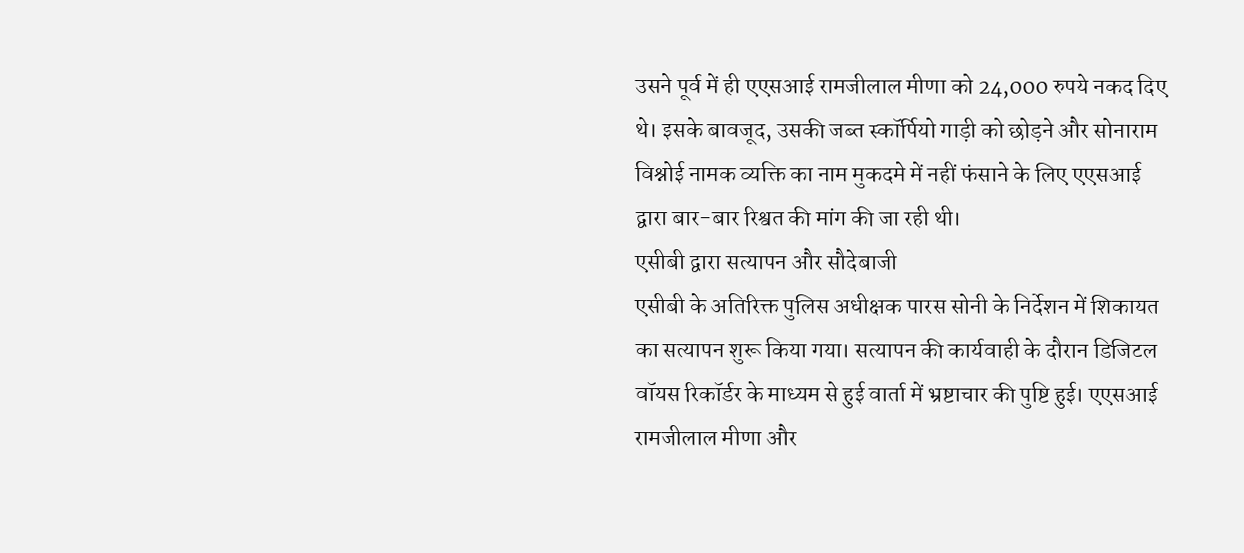उसने पूर्व में ही एएसआई रामजीलाल मीणा को 24,000 रुपये नकद दिए थे। इसके बावजूद, उसकी जब्त स्कॉर्पियो गाड़ी को छोड़ने और सोनाराम विश्नोई नामक व्यक्ति का नाम मुकदमे में नहीं फंसाने के लिए एएसआई द्वारा बार-बार रिश्वत की मांग की जा रही थी।
एसीबी द्वारा सत्यापन और सौदेबाजी
एसीबी के अतिरिक्त पुलिस अधीक्षक पारस सोनी के निर्देशन में शिकायत का सत्यापन शुरू किया गया। सत्यापन की कार्यवाही के दौरान डिजिटल वॉयस रिकॉर्डर के माध्यम से हुई वार्ता में भ्रष्टाचार की पुष्टि हुई। एएसआई रामजीलाल मीणा और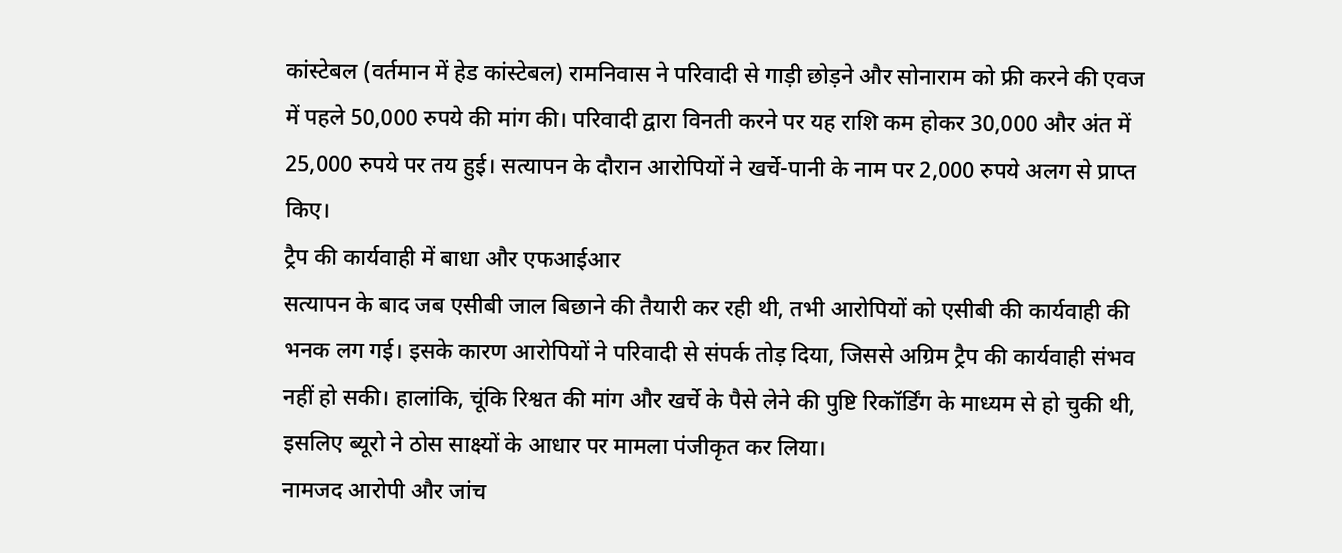कांस्टेबल (वर्तमान में हेड कांस्टेबल) रामनिवास ने परिवादी से गाड़ी छोड़ने और सोनाराम को फ्री करने की एवज में पहले 50,000 रुपये की मांग की। परिवादी द्वारा विनती करने पर यह राशि कम होकर 30,000 और अंत में 25,000 रुपये पर तय हुई। सत्यापन के दौरान आरोपियों ने खर्चे-पानी के नाम पर 2,000 रुपये अलग से प्राप्त किए।
ट्रैप की कार्यवाही में बाधा और एफआईआर
सत्यापन के बाद जब एसीबी जाल बिछाने की तैयारी कर रही थी, तभी आरोपियों को एसीबी की कार्यवाही की भनक लग गई। इसके कारण आरोपियों ने परिवादी से संपर्क तोड़ दिया, जिससे अग्रिम ट्रैप की कार्यवाही संभव नहीं हो सकी। हालांकि, चूंकि रिश्वत की मांग और खर्चे के पैसे लेने की पुष्टि रिकॉर्डिंग के माध्यम से हो चुकी थी, इसलिए ब्यूरो ने ठोस साक्ष्यों के आधार पर मामला पंजीकृत कर लिया।
नामजद आरोपी और जांच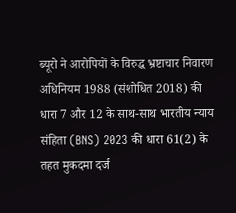ब्यूरो ने आरोपियों के विरुद्ध भ्रष्टाचार निवारण अधिनियम 1988 (संशोधित 2018) की धारा 7 और 12 के साथ-साथ भारतीय न्याय संहिता (BNS) 2023 की धारा 61(2) के तहत मुकदमा दर्ज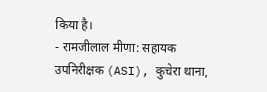किया है।
- रामजीलाल मीणा: सहायक उपनिरीक्षक (ASI), कुचेरा थाना,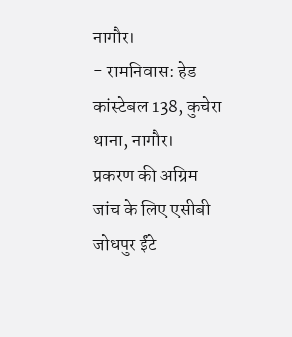नागौर।
- रामनिवास: हेड कांस्टेबल 138, कुचेरा थाना, नागौर।
प्रकरण की अग्रिम जांच के लिए एसीबी जोधपुर ईंटे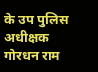के उप पुलिस अधीक्षक गोरधन राम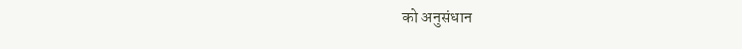को अनुसंधान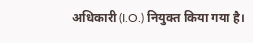अधिकारी (I.O.) नियुक्त किया गया है।